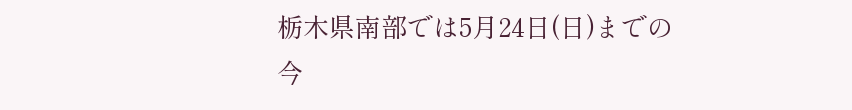栃木県南部では5月24日(日)までの今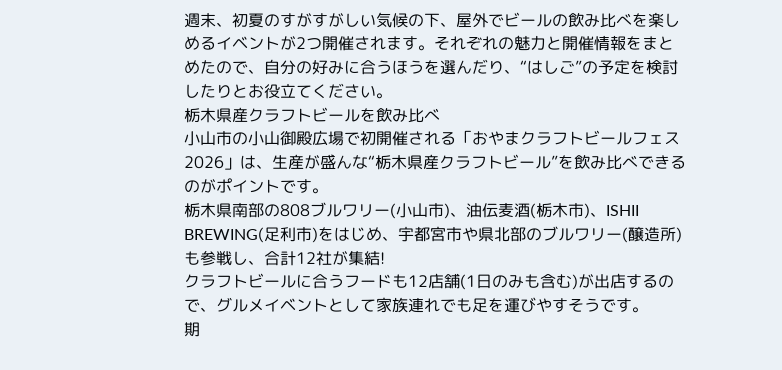週末、初夏のすがすがしい気候の下、屋外でビールの飲み比べを楽しめるイベントが2つ開催されます。それぞれの魅力と開催情報をまとめたので、自分の好みに合うほうを選んだり、“はしご”の予定を検討したりとお役立てください。
栃木県産クラフトビールを飲み比べ
小山市の小山御殿広場で初開催される「おやまクラフトビールフェス2026」は、生産が盛んな“栃木県産クラフトビール”を飲み比べできるのがポイントです。
栃木県南部の808ブルワリー(小山市)、油伝麦酒(栃木市)、ISHII BREWING(足利市)をはじめ、宇都宮市や県北部のブルワリー(醸造所)も参戦し、合計12社が集結!
クラフトビールに合うフードも12店舗(1日のみも含む)が出店するので、グルメイベントとして家族連れでも足を運びやすそうです。
期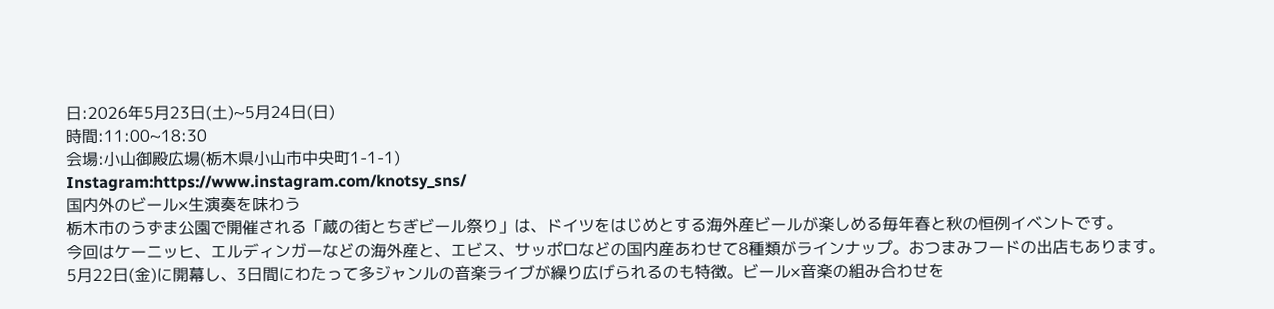日:2026年5月23日(土)~5月24日(日)
時間:11:00~18:30
会場:小山御殿広場(栃木県小山市中央町1-1-1)
Instagram:https://www.instagram.com/knotsy_sns/
国内外のビール×生演奏を味わう
栃木市のうずま公園で開催される「蔵の街とちぎビール祭り」は、ドイツをはじめとする海外産ビールが楽しめる毎年春と秋の恒例イベントです。
今回はケーニッヒ、エルディンガーなどの海外産と、エビス、サッポロなどの国内産あわせて8種類がラインナップ。おつまみフードの出店もあります。
5月22日(金)に開幕し、3日間にわたって多ジャンルの音楽ライブが繰り広げられるのも特徴。ビール×音楽の組み合わせを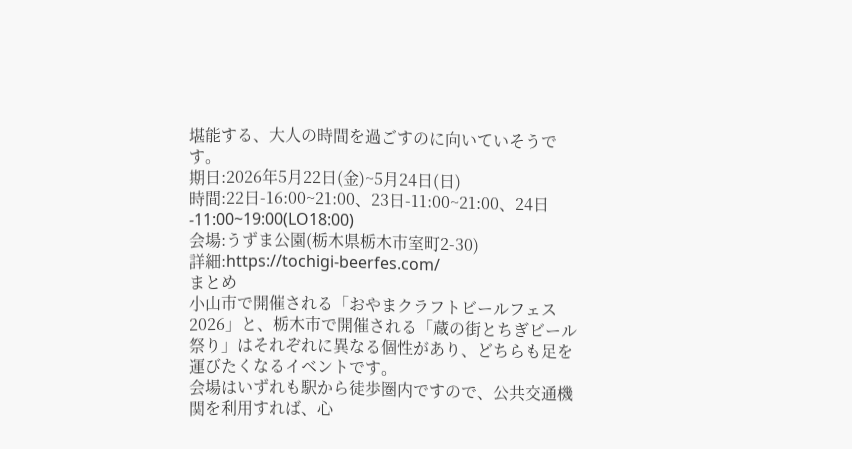堪能する、大人の時間を過ごすのに向いていそうです。
期日:2026年5月22日(金)~5月24日(日)
時間:22日-16:00~21:00、23日-11:00~21:00、24日-11:00~19:00(LO18:00)
会場:うずま公園(栃木県栃木市室町2-30)
詳細:https://tochigi-beerfes.com/
まとめ
小山市で開催される「おやまクラフトビールフェス2026」と、栃木市で開催される「蔵の街とちぎビール祭り」はそれぞれに異なる個性があり、どちらも足を運びたくなるイベントです。
会場はいずれも駅から徒歩圏内ですので、公共交通機関を利用すれば、心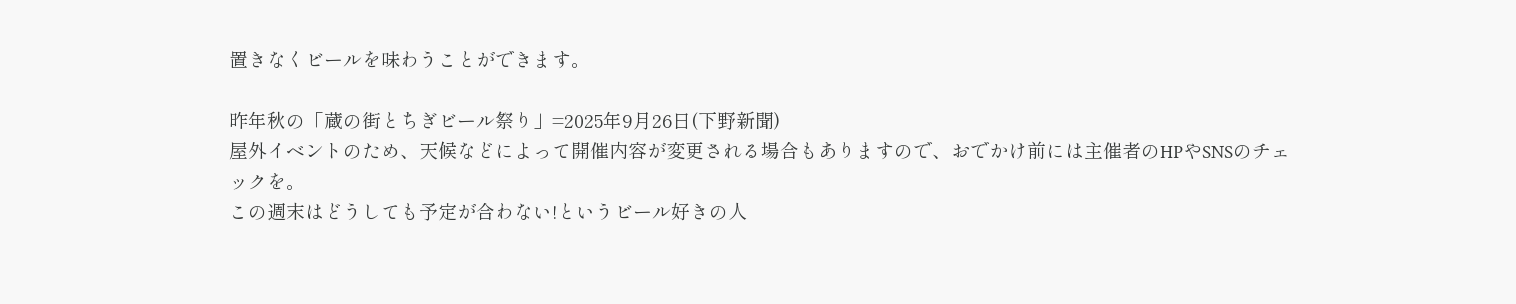置きなくビールを味わうことができます。

昨年秋の「蔵の街とちぎビール祭り」=2025年9月26日(下野新聞)
屋外イベントのため、天候などによって開催内容が変更される場合もありますので、おでかけ前には主催者のHPやSNSのチェックを。
この週末はどうしても予定が合わない!というビール好きの人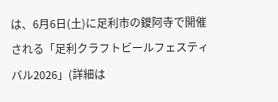は、6月6日(土)に足利市の鑁阿寺で開催される「足利クラフトビールフェスティバル2026」(詳細は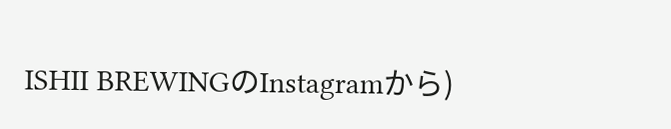ISHII BREWINGのInstagramから)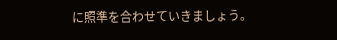に照準を合わせていきましょう。